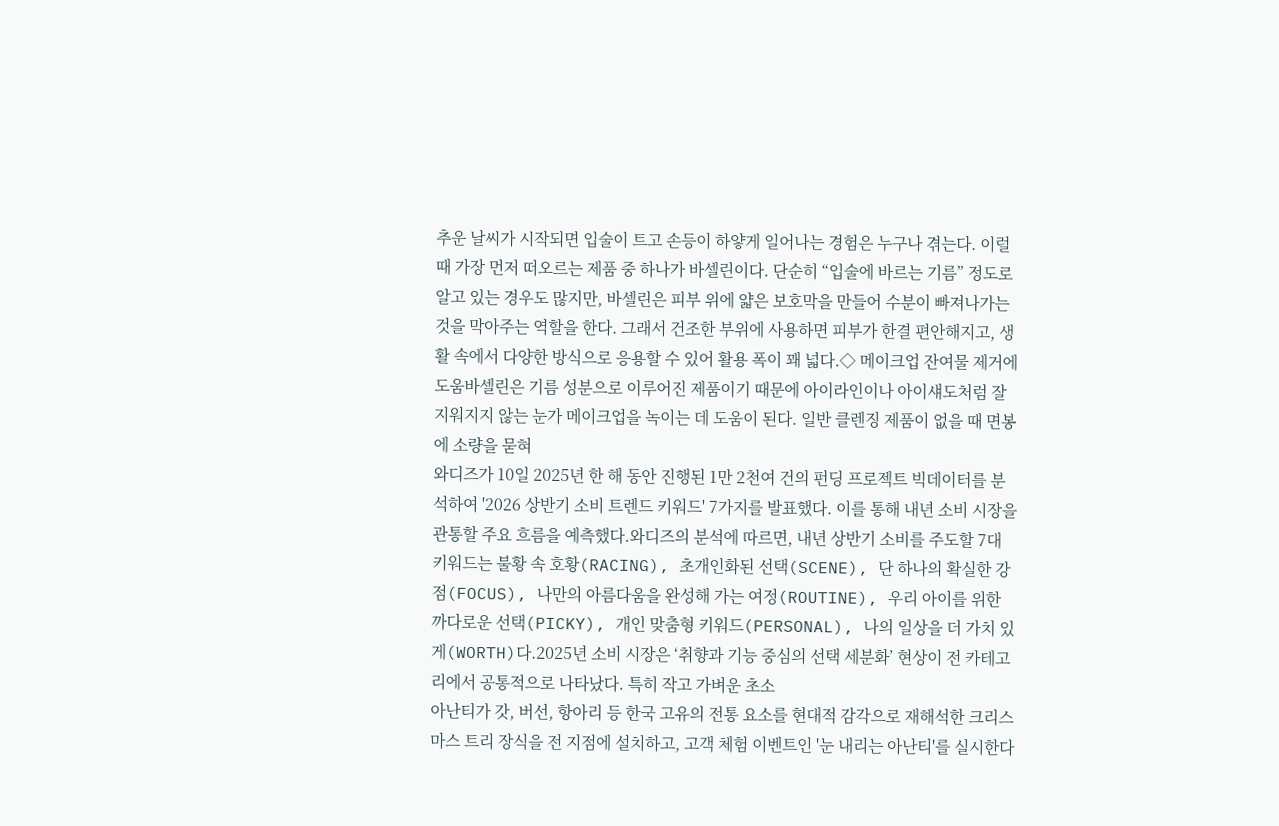추운 날씨가 시작되면 입술이 트고 손등이 하얗게 일어나는 경험은 누구나 겪는다. 이럴 때 가장 먼저 떠오르는 제품 중 하나가 바셀린이다. 단순히 “입술에 바르는 기름” 정도로 알고 있는 경우도 많지만, 바셀린은 피부 위에 얇은 보호막을 만들어 수분이 빠져나가는 것을 막아주는 역할을 한다. 그래서 건조한 부위에 사용하면 피부가 한결 편안해지고, 생활 속에서 다양한 방식으로 응용할 수 있어 활용 폭이 꽤 넓다.◇ 메이크업 잔여물 제거에 도움바셀린은 기름 성분으로 이루어진 제품이기 때문에 아이라인이나 아이섀도처럼 잘 지워지지 않는 눈가 메이크업을 녹이는 데 도움이 된다. 일반 클렌징 제품이 없을 때 면봉에 소량을 묻혀
와디즈가 10일 2025년 한 해 동안 진행된 1만 2천여 건의 펀딩 프로젝트 빅데이터를 분석하여 '2026 상반기 소비 트렌드 키워드' 7가지를 발표했다. 이를 통해 내년 소비 시장을 관통할 주요 흐름을 예측했다.와디즈의 분석에 따르면, 내년 상반기 소비를 주도할 7대 키워드는 불황 속 호황(RACING), 초개인화된 선택(SCENE), 단 하나의 확실한 강점(FOCUS), 나만의 아름다움을 완성해 가는 여정(ROUTINE), 우리 아이를 위한 까다로운 선택(PICKY), 개인 맞춤형 키워드(PERSONAL), 나의 일상을 더 가치 있게(WORTH)다.2025년 소비 시장은 ‘취향과 기능 중심의 선택 세분화’ 현상이 전 카테고리에서 공통적으로 나타났다. 특히 작고 가벼운 초소
아난티가 갓, 버선, 항아리 등 한국 고유의 전통 요소를 현대적 감각으로 재해석한 크리스마스 트리 장식을 전 지점에 설치하고, 고객 체험 이벤트인 '눈 내리는 아난티'를 실시한다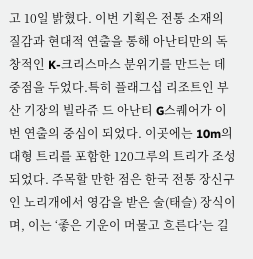고 10일 밝혔다. 이번 기획은 전통 소재의 질감과 현대적 연출을 통해 아난티만의 독창적인 K-크리스마스 분위기를 만드는 데 중점을 두었다.특히 플래그십 리조트인 부산 기장의 빌라쥬 드 아난티 G스퀘어가 이번 연출의 중심이 되었다. 이곳에는 10m의 대형 트리를 포함한 120그루의 트리가 조성되었다. 주목할 만한 점은 한국 전통 장신구인 노리개에서 영감을 받은 술(태슬) 장식이며, 이는 ‘좋은 기운이 머물고 흐른다’는 길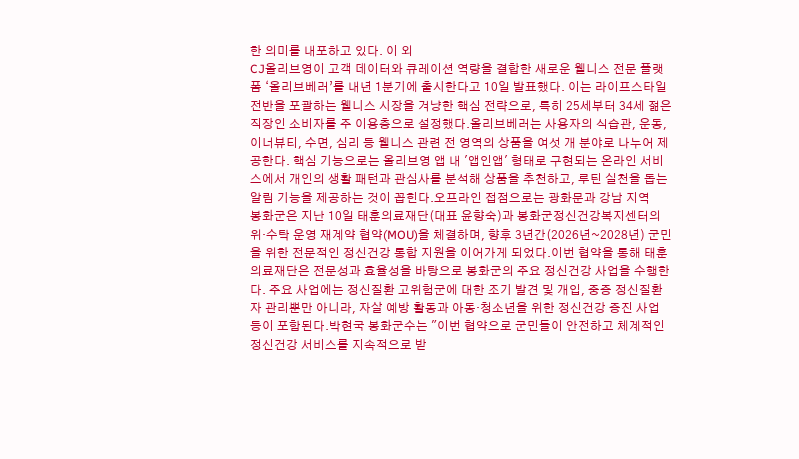한 의미를 내포하고 있다. 이 외
CJ올리브영이 고객 데이터와 큐레이션 역량을 결합한 새로운 웰니스 전문 플랫폼 ‘올리브베러’를 내년 1분기에 출시한다고 10일 발표했다. 이는 라이프스타일 전반을 포괄하는 웰니스 시장을 겨냥한 핵심 전략으로, 특히 25세부터 34세 젊은 직장인 소비자를 주 이용층으로 설정했다.올리브베러는 사용자의 식습관, 운동, 이너뷰티, 수면, 심리 등 웰니스 관련 전 영역의 상품을 여섯 개 분야로 나누어 제공한다. 핵심 기능으로는 올리브영 앱 내 '앱인앱' 형태로 구현되는 온라인 서비스에서 개인의 생활 패턴과 관심사를 분석해 상품을 추천하고, 루틴 실천을 돕는 알림 기능을 제공하는 것이 꼽힌다.오프라인 접점으로는 광화문과 강남 지역
봉화군은 지난 10일 태훈의료재단(대표 윤향숙)과 봉화군정신건강복지센터의 위·수탁 운영 재계약 협약(MOU)을 체결하며, 향후 3년간(2026년~2028년) 군민을 위한 전문적인 정신건강 통합 지원을 이어가게 되었다.이번 협약을 통해 태훈의료재단은 전문성과 효율성을 바탕으로 봉화군의 주요 정신건강 사업을 수행한다. 주요 사업에는 정신질환 고위험군에 대한 조기 발견 및 개입, 중증 정신질환자 관리뿐만 아니라, 자살 예방 활동과 아동·청소년을 위한 정신건강 증진 사업 등이 포함된다.박현국 봉화군수는 "이번 협약으로 군민들이 안전하고 체계적인 정신건강 서비스를 지속적으로 받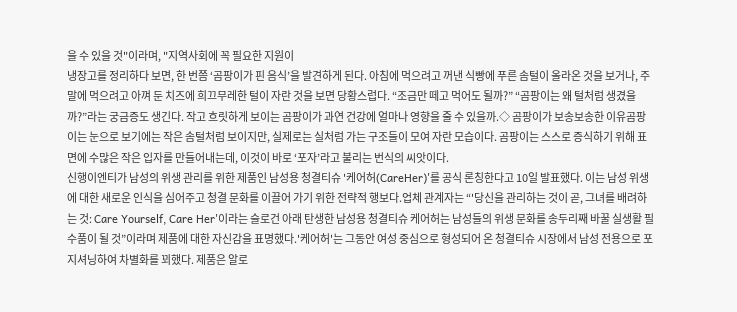을 수 있을 것"이라며, "지역사회에 꼭 필요한 지원이
냉장고를 정리하다 보면, 한 번쯤 ‘곰팡이가 핀 음식’을 발견하게 된다. 아침에 먹으려고 꺼낸 식빵에 푸른 솜털이 올라온 것을 보거나, 주말에 먹으려고 아껴 둔 치즈에 희끄무레한 털이 자란 것을 보면 당황스럽다. “조금만 떼고 먹어도 될까?” “곰팡이는 왜 털처럼 생겼을까?”라는 궁금증도 생긴다. 작고 흐릿하게 보이는 곰팡이가 과연 건강에 얼마나 영향을 줄 수 있을까.◇ 곰팡이가 보송보송한 이유곰팡이는 눈으로 보기에는 작은 솜털처럼 보이지만, 실제로는 실처럼 가는 구조들이 모여 자란 모습이다. 곰팡이는 스스로 증식하기 위해 표면에 수많은 작은 입자를 만들어내는데, 이것이 바로 ‘포자’라고 불리는 번식의 씨앗이다.
신행이엔티가 남성의 위생 관리를 위한 제품인 남성용 청결티슈 '케어허(CareHer)'를 공식 론칭한다고 10일 발표했다. 이는 남성 위생에 대한 새로운 인식을 심어주고 청결 문화를 이끌어 가기 위한 전략적 행보다.업체 관계자는 “'당신을 관리하는 것이 곧, 그녀를 배려하는 것: Care Yourself, Care Her'이라는 슬로건 아래 탄생한 남성용 청결티슈 케어허는 남성들의 위생 문화를 송두리째 바꿀 실생활 필수품이 될 것”이라며 제품에 대한 자신감을 표명했다.'케어허'는 그동안 여성 중심으로 형성되어 온 청결티슈 시장에서 남성 전용으로 포지셔닝하여 차별화를 꾀했다. 제품은 알로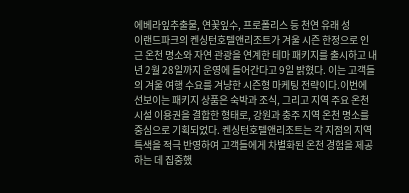에베라잎추출물, 연꽃잎수, 프로폴리스 등 천연 유래 성
이랜드파크의 켄싱턴호텔앤리조트가 겨울 시즌 한정으로 인근 온천 명소와 자연 관광을 연계한 테마 패키지를 출시하고 내년 2월 28일까지 운영에 들어간다고 9일 밝혔다. 이는 고객들의 겨울 여행 수요를 겨냥한 시즌형 마케팅 전략이다.이번에 선보이는 패키지 상품은 숙박과 조식, 그리고 지역 주요 온천 시설 이용권을 결합한 형태로, 강원과 충주 지역 온천 명소를 중심으로 기획되었다. 켄싱턴호텔앤리조트는 각 지점의 지역 특색을 적극 반영하여 고객들에게 차별화된 온천 경험을 제공하는 데 집중했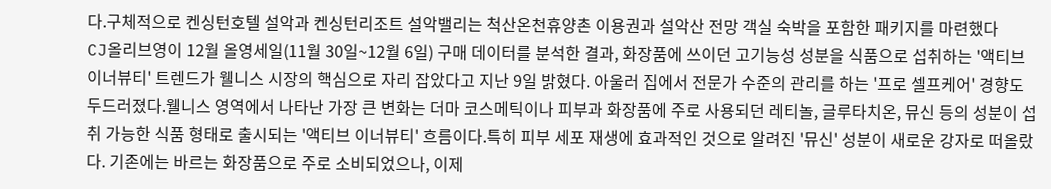다.구체적으로 켄싱턴호텔 설악과 켄싱턴리조트 설악밸리는 척산온천휴양촌 이용권과 설악산 전망 객실 숙박을 포함한 패키지를 마련했다
CJ올리브영이 12월 올영세일(11월 30일~12월 6일) 구매 데이터를 분석한 결과, 화장품에 쓰이던 고기능성 성분을 식품으로 섭취하는 '액티브 이너뷰티' 트렌드가 웰니스 시장의 핵심으로 자리 잡았다고 지난 9일 밝혔다. 아울러 집에서 전문가 수준의 관리를 하는 '프로 셀프케어' 경향도 두드러졌다.웰니스 영역에서 나타난 가장 큰 변화는 더마 코스메틱이나 피부과 화장품에 주로 사용되던 레티놀, 글루타치온, 뮤신 등의 성분이 섭취 가능한 식품 형태로 출시되는 '액티브 이너뷰티' 흐름이다.특히 피부 세포 재생에 효과적인 것으로 알려진 '뮤신' 성분이 새로운 강자로 떠올랐다. 기존에는 바르는 화장품으로 주로 소비되었으나, 이제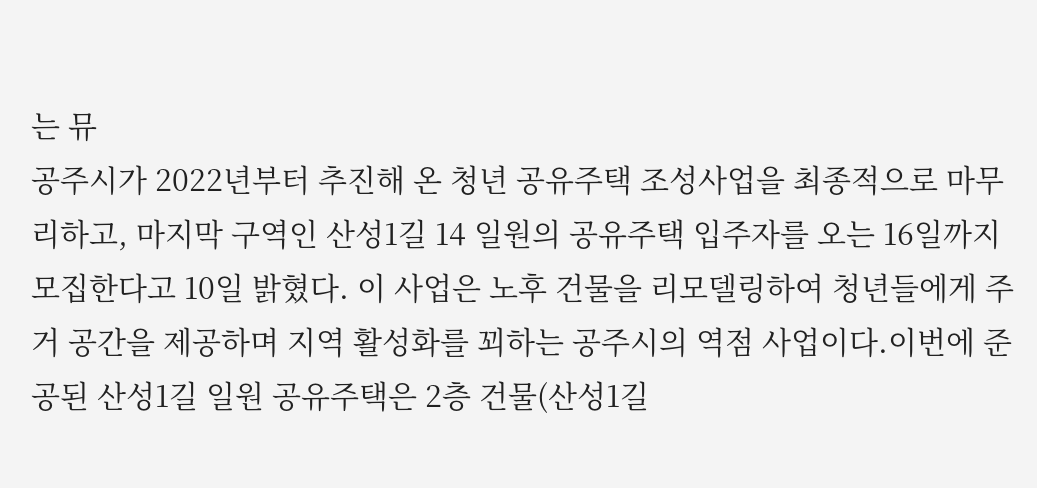는 뮤
공주시가 2022년부터 추진해 온 청년 공유주택 조성사업을 최종적으로 마무리하고, 마지막 구역인 산성1길 14 일원의 공유주택 입주자를 오는 16일까지 모집한다고 10일 밝혔다. 이 사업은 노후 건물을 리모델링하여 청년들에게 주거 공간을 제공하며 지역 활성화를 꾀하는 공주시의 역점 사업이다.이번에 준공된 산성1길 일원 공유주택은 2층 건물(산성1길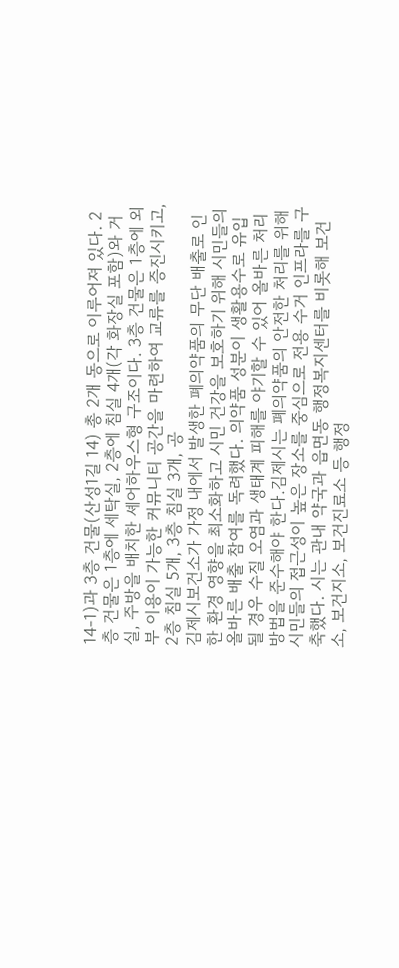14-1)과 3층 건물(산성1길 14) 총 2개 동으로 이루어져 있다. 2층 건물은 1층에 세탁실, 2층에 침실 4개(각 화장실 포함)와 거실, 주방을 배치한 셰어하우스형 구조이다. 3층 건물은 1층에 외부 이용이 가능한 커뮤니티 공간을 마련하여 교류를 증진시키고, 2층 침실 5개, 3층 침실 3개, 공
김제시보건소가 가정 내에서 발생한 폐의약품의 무단 배출로 인한 환경 영향을 최소화하고 시민 건강을 보호하기 위해 시민들의 올바른 배출 참여를 독려했다. 의약품 성분이 생활용수로 유입될 경우 수질 오염과 생태계 피해를 야기할 수 있어 올바른 처리 방법을 준수해야 한다.김제시는 폐의약품의 안전한 처리를 위해 시민들의 접근성이 높은 장소를 중심으로 전용 수거 인프라를 구축했다. 시는 관내 약국과 읍면동 행정복지센터를 비롯해 보건소, 보건지소, 보건진료소 등 행정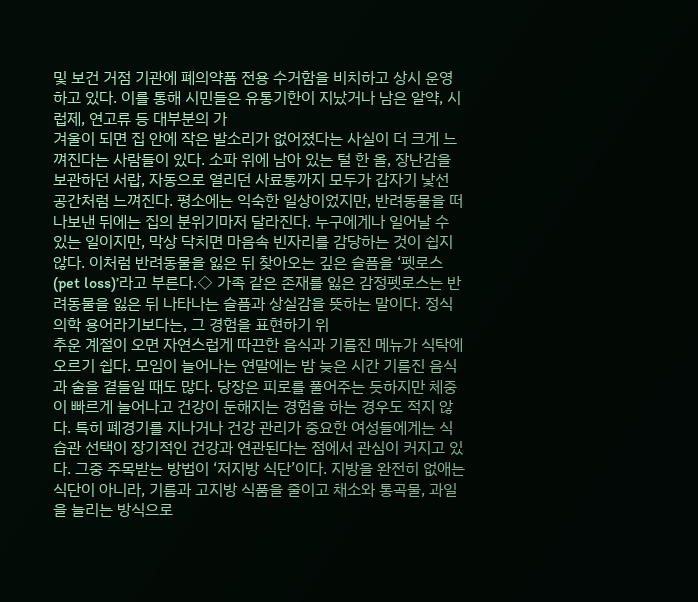및 보건 거점 기관에 폐의약품 전용 수거함을 비치하고 상시 운영하고 있다. 이를 통해 시민들은 유통기한이 지났거나 남은 알약, 시럽제, 연고류 등 대부분의 가
겨울이 되면 집 안에 작은 발소리가 없어졌다는 사실이 더 크게 느껴진다는 사람들이 있다. 소파 위에 남아 있는 털 한 올, 장난감을 보관하던 서랍, 자동으로 열리던 사료통까지 모두가 갑자기 낯선 공간처럼 느껴진다. 평소에는 익숙한 일상이었지만, 반려동물을 떠나보낸 뒤에는 집의 분위기마저 달라진다. 누구에게나 일어날 수 있는 일이지만, 막상 닥치면 마음속 빈자리를 감당하는 것이 쉽지 않다. 이처럼 반려동물을 잃은 뒤 찾아오는 깊은 슬픔을 ‘펫로스(pet loss)’라고 부른다.◇ 가족 같은 존재를 잃은 감정펫로스는 반려동물을 잃은 뒤 나타나는 슬픔과 상실감을 뜻하는 말이다. 정식 의학 용어라기보다는, 그 경험을 표현하기 위
추운 계절이 오면 자연스럽게 따끈한 음식과 기름진 메뉴가 식탁에 오르기 쉽다. 모임이 늘어나는 연말에는 밤 늦은 시간 기름진 음식과 술을 곁들일 때도 많다. 당장은 피로를 풀어주는 듯하지만 체중이 빠르게 늘어나고 건강이 둔해지는 경험을 하는 경우도 적지 않다. 특히 폐경기를 지나거나 건강 관리가 중요한 여성들에게는 식습관 선택이 장기적인 건강과 연관된다는 점에서 관심이 커지고 있다. 그중 주목받는 방법이 ‘저지방 식단’이다. 지방을 완전히 없애는 식단이 아니라, 기름과 고지방 식품을 줄이고 채소와 통곡물, 과일을 늘리는 방식으로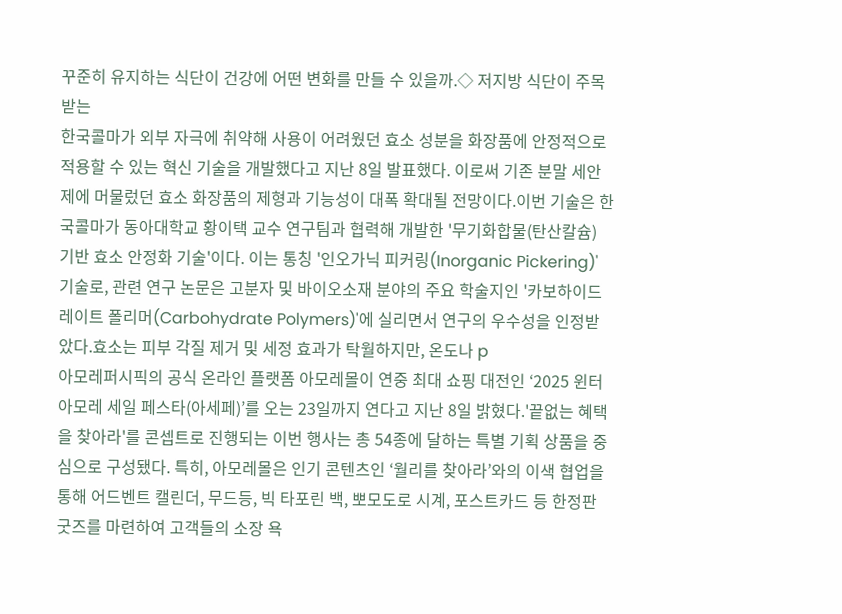꾸준히 유지하는 식단이 건강에 어떤 변화를 만들 수 있을까.◇ 저지방 식단이 주목받는
한국콜마가 외부 자극에 취약해 사용이 어려웠던 효소 성분을 화장품에 안정적으로 적용할 수 있는 혁신 기술을 개발했다고 지난 8일 발표했다. 이로써 기존 분말 세안제에 머물렀던 효소 화장품의 제형과 기능성이 대폭 확대될 전망이다.이번 기술은 한국콜마가 동아대학교 황이택 교수 연구팀과 협력해 개발한 '무기화합물(탄산칼슘) 기반 효소 안정화 기술'이다. 이는 통칭 '인오가닉 피커링(Inorganic Pickering)' 기술로, 관련 연구 논문은 고분자 및 바이오소재 분야의 주요 학술지인 '카보하이드레이트 폴리머(Carbohydrate Polymers)'에 실리면서 연구의 우수성을 인정받았다.효소는 피부 각질 제거 및 세정 효과가 탁월하지만, 온도나 p
아모레퍼시픽의 공식 온라인 플랫폼 아모레몰이 연중 최대 쇼핑 대전인 ‘2025 윈터 아모레 세일 페스타(아세페)’를 오는 23일까지 연다고 지난 8일 밝혔다.'끝없는 혜택을 찾아라'를 콘셉트로 진행되는 이번 행사는 총 54종에 달하는 특별 기획 상품을 중심으로 구성됐다. 특히, 아모레몰은 인기 콘텐츠인 ‘월리를 찾아라’와의 이색 협업을 통해 어드벤트 캘린더, 무드등, 빅 타포린 백, 뽀모도로 시계, 포스트카드 등 한정판 굿즈를 마련하여 고객들의 소장 욕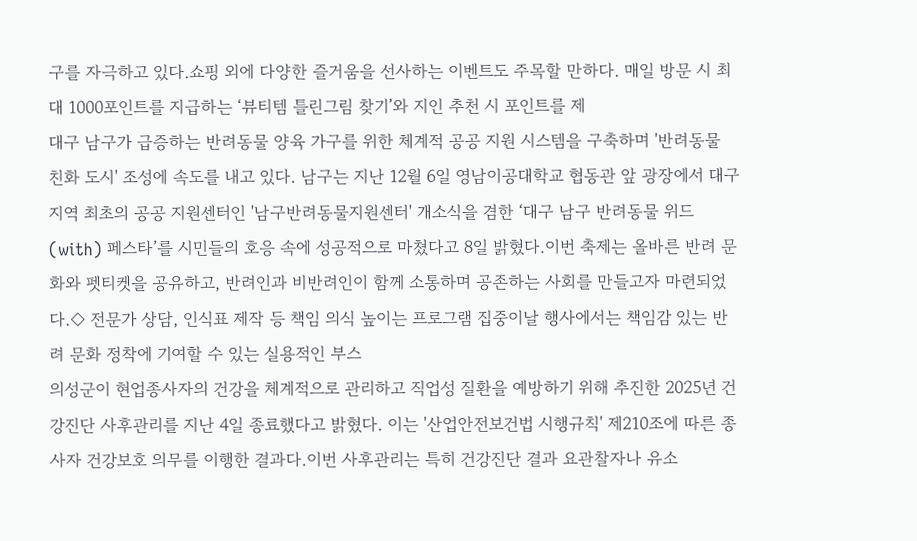구를 자극하고 있다.쇼핑 외에 다양한 즐거움을 선사하는 이벤트도 주목할 만하다. 매일 방문 시 최대 1000포인트를 지급하는 ‘뷰티템 틀린그림 찾기’와 지인 추천 시 포인트를 제
대구 남구가 급증하는 반려동물 양육 가구를 위한 체계적 공공 지원 시스템을 구축하며 '반려동물 친화 도시' 조성에 속도를 내고 있다. 남구는 지난 12월 6일 영남이공대학교 협동관 앞 광장에서 대구 지역 최초의 공공 지원센터인 '남구반려동물지원센터' 개소식을 겸한 ‘대구 남구 반려동물 위드(with) 페스타’를 시민들의 호응 속에 성공적으로 마쳤다고 8일 밝혔다.이번 축제는 올바른 반려 문화와 펫티켓을 공유하고, 반려인과 비반려인이 함께 소통하며 공존하는 사회를 만들고자 마련되었다.◇ 전문가 상담, 인식표 제작 등 책임 의식 높이는 프로그램 집중이날 행사에서는 책임감 있는 반려 문화 정착에 기여할 수 있는 실용적인 부스
의성군이 현업종사자의 건강을 체계적으로 관리하고 직업성 질환을 예방하기 위해 추진한 2025년 건강진단 사후관리를 지난 4일 종료했다고 밝혔다. 이는 '산업안전보건법 시행규칙' 제210조에 따른 종사자 건강보호 의무를 이행한 결과다.이번 사후관리는 특히 건강진단 결과 요관찰자나 유소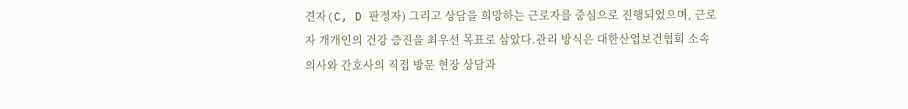견자(C, D 판정자) 그리고 상담을 희망하는 근로자를 중심으로 진행되었으며, 근로자 개개인의 건강 증진을 최우선 목표로 삼았다.관리 방식은 대한산업보건협회 소속 의사와 간호사의 직접 방문 현장 상담과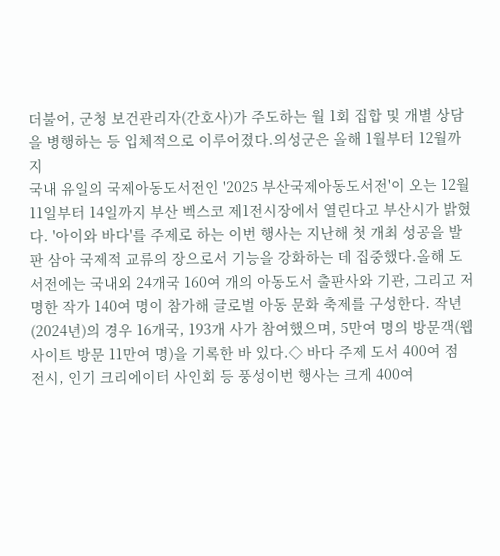더불어, 군청 보건관리자(간호사)가 주도하는 월 1회 집합 및 개별 상담을 병행하는 등 입체적으로 이루어졌다.의성군은 올해 1월부터 12월까지
국내 유일의 국제아동도서전인 '2025 부산국제아동도서전'이 오는 12월 11일부터 14일까지 부산 벡스코 제1전시장에서 열린다고 부산시가 밝혔다. '아이와 바다'를 주제로 하는 이번 행사는 지난해 첫 개최 성공을 발판 삼아 국제적 교류의 장으로서 기능을 강화하는 데 집중했다.올해 도서전에는 국내외 24개국 160여 개의 아동도서 출판사와 기관, 그리고 저명한 작가 140여 명이 참가해 글로벌 아동 문화 축제를 구성한다. 작년(2024년)의 경우 16개국, 193개 사가 참여했으며, 5만여 명의 방문객(웹사이트 방문 11만여 명)을 기록한 바 있다.◇ 바다 주제 도서 400여 점 전시, 인기 크리에이터 사인회 등 풍성이번 행사는 크게 400여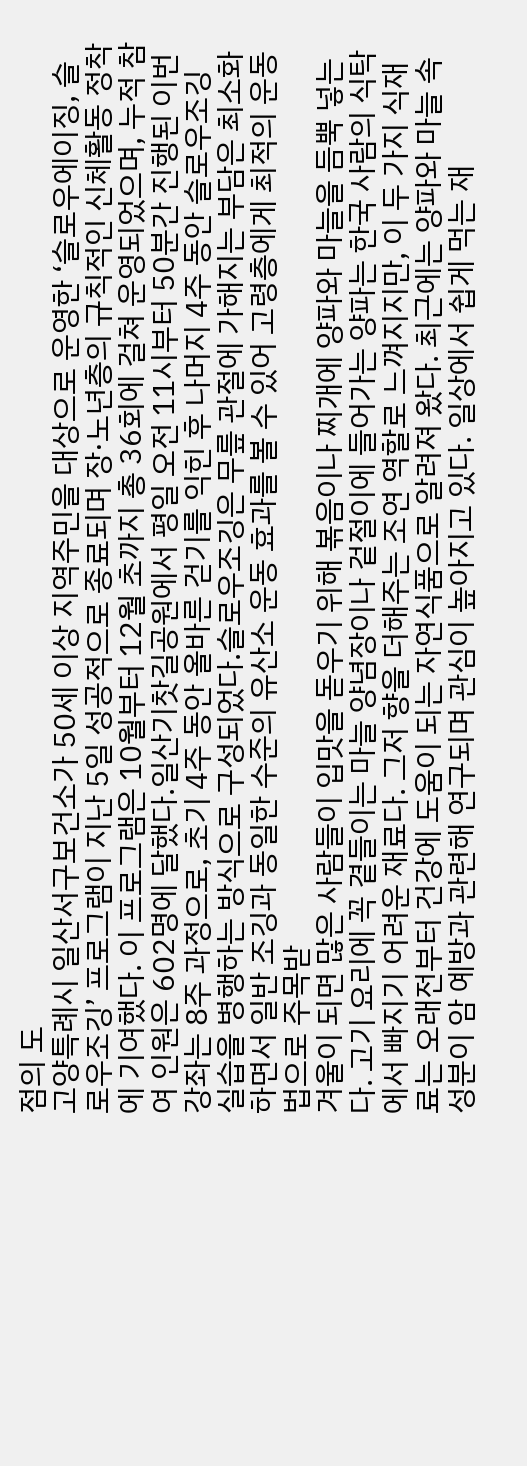점의 도
고양특례시 일산서구보건소가 50세 이상 지역주민을 대상으로 운영한 ‘슬로우에이징, 슬로우조깅’ 프로그램이 지난 5일 성공적으로 종료되며 장·노년층의 규칙적인 신체활동 정착에 기여했다. 이 프로그램은 10월부터 12월 초까지 총 36회에 걸쳐 운영되었으며, 누적 참여 인원은 602명에 달했다.일산기찻길공원에서 평일 오전 11시부터 50분간 진행된 이번 강좌는 8주 과정으로, 초기 4주 동안 올바른 걷기를 익힌 후 나머지 4주 동안 슬로우조깅 실습을 병행하는 방식으로 구성되었다.슬로우조깅은 무릎 관절에 가해지는 부담은 최소화하면서 일반 조깅과 동일한 수준의 유산소 운동 효과를 볼 수 있어 고령층에게 최적의 운동법으로 주목받
겨울이 되면 많은 사람들이 입맛을 돋우기 위해 볶음이나 찌개에 양파와 마늘을 듬뿍 넣는다. 고기 요리에 꼭 곁들이는 마늘 양념장이나 겉절이에 들어가는 양파는 한국 사람의 식탁에서 빠지기 어려운 재료다. 그저 향을 더해주는 조연 역할로 느껴지지만, 이 두 가지 식재료는 오래전부터 건강에 도움이 되는 자연식품으로 알려져 왔다. 최근에는 양파와 마늘 속 성분이 암 예방과 관련해 연구되며 관심이 높아지고 있다. 일상에서 쉽게 먹는 재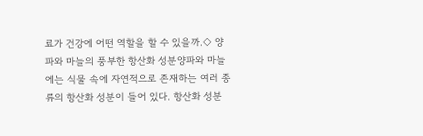료가 건강에 어떤 역할을 할 수 있을까.◇ 양파와 마늘의 풍부한 항산화 성분양파와 마늘에는 식물 속에 자연적으로 존재하는 여러 종류의 항산화 성분이 들어 있다. 항산화 성분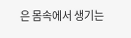은 몸속에서 생기는